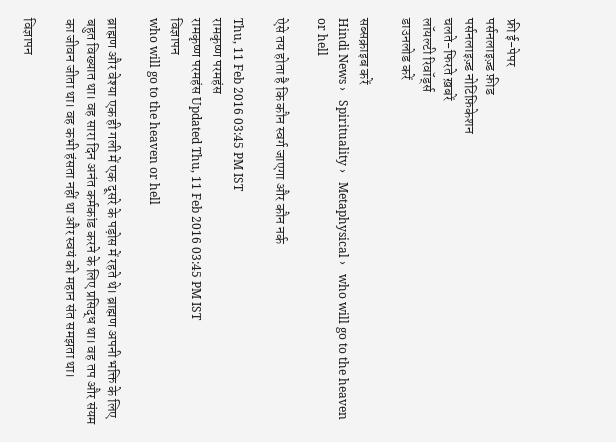फ्री ई-पेपर
पर्सनलाइज़्ड फ़ीड
पर्सनलाइज़्ड नोटिफ़िकेशन
चलते-फिरते ख़बरें
लॉयल्टी रिवॉर्ड्स
डाउनलोड करें

सब्सक्राइब करें
Hindi News ›   Spirituality ›   Metaphysical ›   who will go to the heaven or hell

ऐसे तय होता है कि कौन स्वर्ग जाएगा और कौन नर्क

Thu, 11 Feb 2016 03:45 PM IST
रामकृष्ण परमहंस
रामकृष्ण परमहंस Updated Thu, 11 Feb 2016 03:45 PM IST
विज्ञापन
who will go to the heaven or hell

ब्राह्मण और वेश्या एक ही गली में एक दूसरे के पड़ोस में रहते थे। ब्राह्मण अपनी भक्ति के लिए बहुत विख्यात था। वह सारा दिन अनंत कर्मकांड करने के लिए प्रसिद्ध था। वह तप और संयम का जीवन जीता था। वह कभी हंसता नहीं था और स्वयं को महान संत समझता था।

विज्ञापन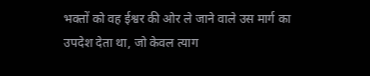भक्तों को वह ईश्वर की ओर ले जाने वाले उस मार्ग का उपदेश देता था, जो केवल त्याग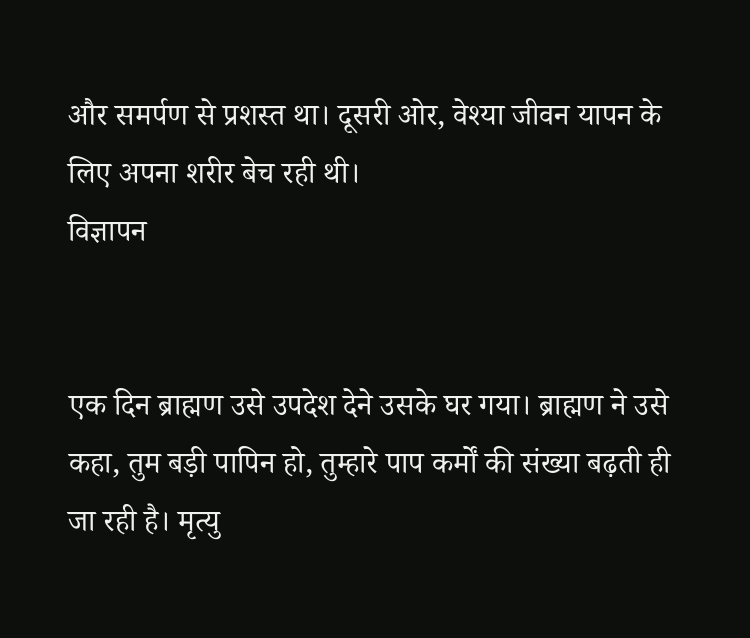और समर्पण से प्रशस्त था। दूसरी ओर, वेश्या जीवन यापन के लिए अपना शरीर बेच रही थी।
विज्ञापन


एक दिन ब्राह्मण उसे उपदेश देने उसके घर गया। ब्राह्मण ने उसे कहा, तुम बड़ी पापिन हो, तुम्हारे पाप कर्मों की संख्या बढ़ती ही जा रही है। मृत्यु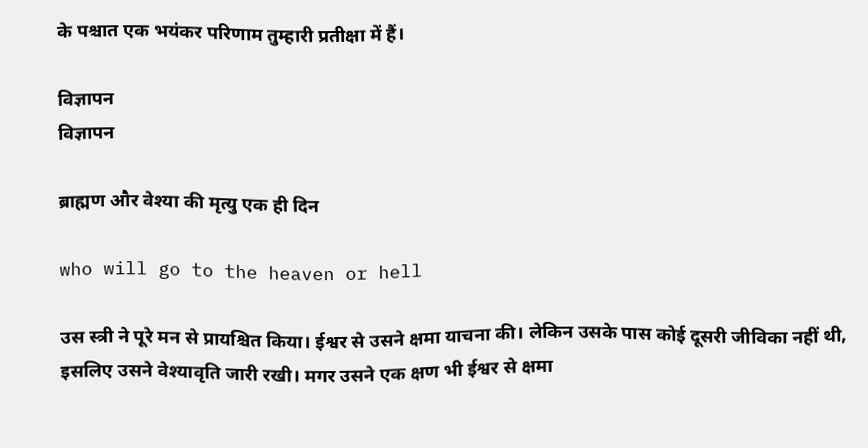के पश्चात एक भयंकर परिणाम तुम्हारी प्रतीक्षा में हैं।

विज्ञापन
विज्ञापन

ब्राह्मण और वेश्या की मृत्यु एक ही दिन

who will go to the heaven or hell

उस स्त्री ने पूरे मन से प्रायश्चित किया। ईश्वर से उसने क्षमा याचना की। लेकिन उसके पास कोई दूसरी जीविका नहीं थी, इसलिए उसने वेश्यावृति जारी रखी। मगर उसने एक क्षण भी ईश्वर से क्षमा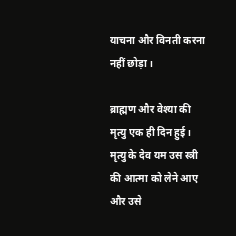याचना और विनती करना नहीं छोड़ा।

ब्राह्मण और वेश्या की मृत्यु एक ही दिन हुई। मृत्यु के देव यम उस स्त्री की आत्मा को लेने आए और उसे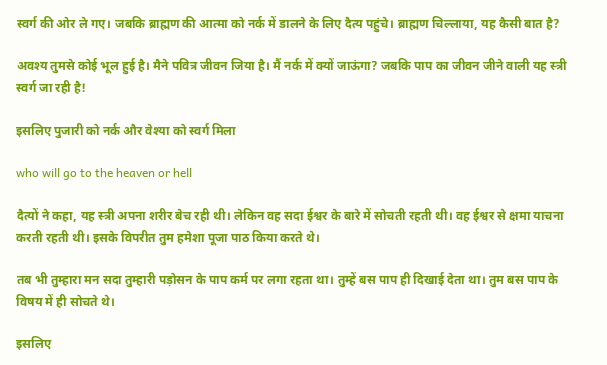स्वर्ग की ओर ले गए। जबकि ब्राह्मण की आत्मा को नर्क में डालने के लिए दैत्य पहुंचे। ब्राह्मण चिल्लाया, यह कैसी बात है?

अवश्य तुमसे कोई भूल हुई है। मैने पवित्र जीवन जिया है। मैं नर्क में क्यों जाऊंगा? जबकि पाप का जीवन जीने वाली यह स्त्री स्वर्ग जा रही है!

इसल‌िए पुजारी को नर्क और वेश्या को स्वर्ग म‌िला

who will go to the heaven or hell

दैत्यों ने कहा, यह स्त्री अपना शरीर बेच रही थी। लेकिन वह सदा ईश्वर के बारे में सोचती रहती थी। वह ईश्वर से क्षमा याचना करती रहती थी। इसके विपरीत तुम हमेशा पूजा पाठ किया करते थे।

तब भी तुम्हारा मन सदा तुम्हारी पड़ोसन के पाप कर्म पर लगा रहता था। तुम्हें बस पाप ही दिखाई देता था। तुम बस पाप के विषय में ही सोचते थे।

इसलिए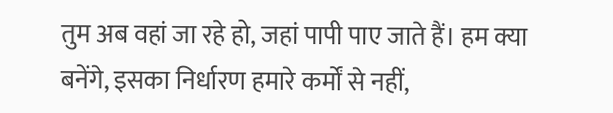तुम अब वहां जा रहे हो, जहां पापी पाए जाते हैं। हम क्या बनेंगे, इसका निर्धारण हमारे कर्मों से नहीं,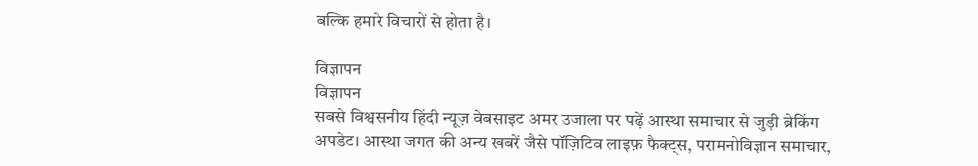बल्कि हमारे विचारों से होता है।

विज्ञापन
विज्ञापन
सबसे विश्वसनीय हिंदी न्यूज़ वेबसाइट अमर उजाला पर पढ़ें आस्था समाचार से जुड़ी ब्रेकिंग अपडेट। आस्था जगत की अन्य खबरें जैसे पॉज़िटिव लाइफ़ फैक्ट्स, परामनोविज्ञान समाचार,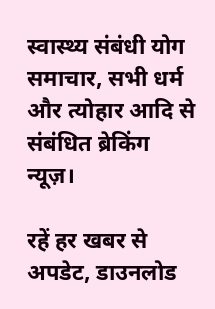स्वास्थ्य संबंधी योग समाचार, सभी धर्म और त्योहार आदि से संबंधित ब्रेकिंग न्यूज़।

रहें हर खबर से अपडेट, डाउनलोड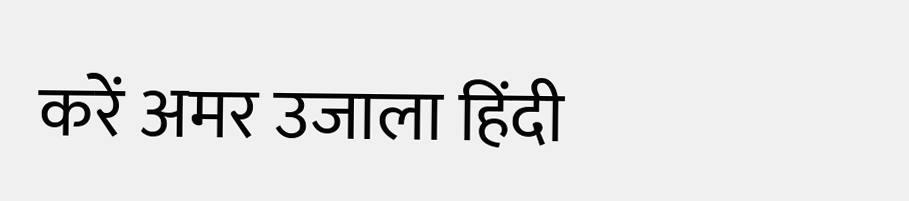करें अमर उजाला हिंदी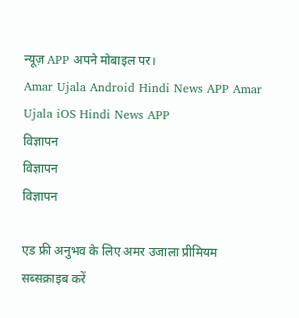न्यूज़ APP अपने मोबाइल पर।
Amar Ujala Android Hindi News APP Amar Ujala iOS Hindi News APP
विज्ञापन
विज्ञापन
विज्ञापन

एड फ्री अनुभव के लिए अमर उजाला प्रीमियम सब्सक्राइब करें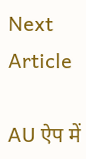Next Article

AU ऐप में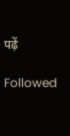पढ़ें

Followed